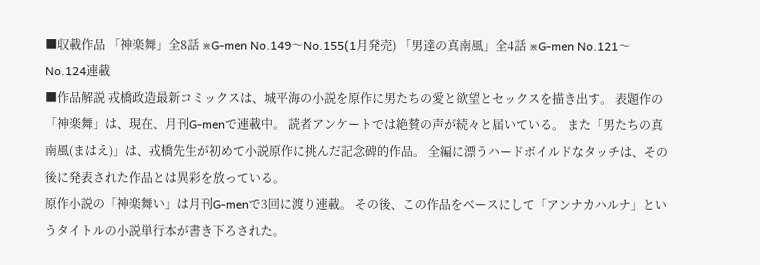■収載作品 「神楽舞」全8話 ※G-men No.149〜No.155(1月発売) 「男達の真南風」全4話 ※G-men No.121〜No.124連載
■作品解説 戎橋政造最新コミックスは、城平海の小説を原作に男たちの愛と欲望とセックスを描き出す。 表題作の「神楽舞」は、現在、月刊G-menで連載中。 読者アンケートでは絶賛の声が続々と届いている。 また「男たちの真南風(まはえ)」は、戎橋先生が初めて小説原作に挑んだ記念碑的作品。 全編に漂うハードボイルドなタッチは、その後に発表された作品とは異彩を放っている。
原作小説の「神楽舞い」は月刊G-menで3回に渡り連載。 その後、この作品をベースにして「アンナカハルナ」というタイトルの小説単行本が書き下ろされた。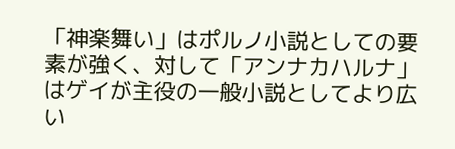「神楽舞い」はポルノ小説としての要素が強く、対して「アンナカハルナ」はゲイが主役の一般小説としてより広い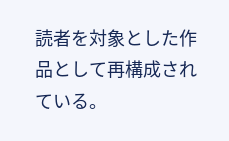読者を対象とした作品として再構成されている。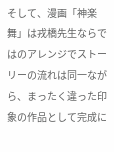そして、漫画「神楽舞」は戎橋先生ならではのアレンジでストーリーの流れは同一ながら、まったく違った印象の作品として完成に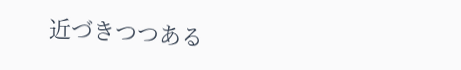近づきつつある